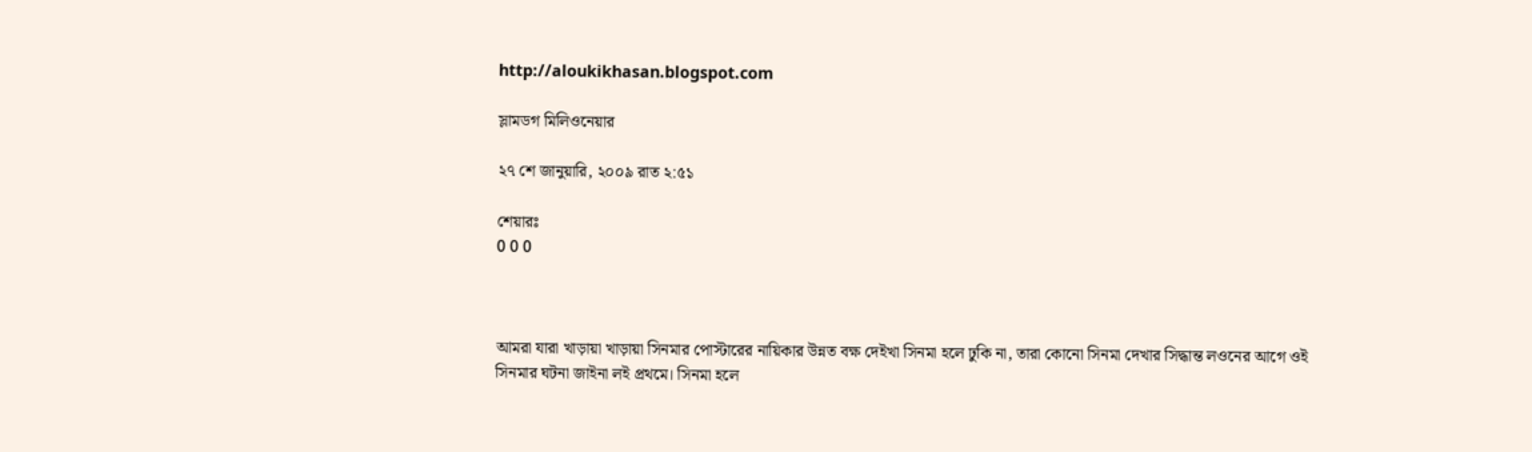http://aloukikhasan.blogspot.com

স্লামডগ মিলিওনেয়ার

২৭ শে জানুয়ারি, ২০০৯ রাত ২:৫১

শেয়ারঃ
0 0 0



আমরা যারা খাড়ায়া খাড়ায়া সিনমার পোস্টারের নায়িকার উন্নত বক্ষ দেইখা সিনমা হলে ঢুকি না, তারা কোনো সিনমা দেখার সিদ্ধান্ত লওনের আগে ওই সিনমার ঘটনা জাইনা লই প্রথমে। সিনমা হলে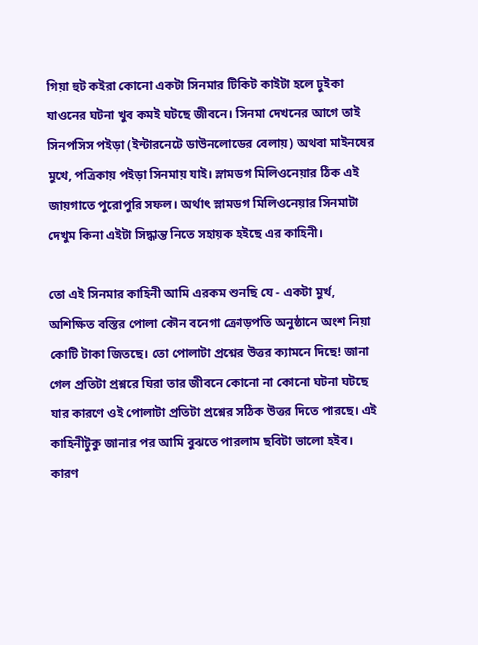গিয়া হুট কইরা কোনো একটা সিনমার টিকিট কাইটা হলে ঢুইকা যাওনের ঘটনা খুব কমই ঘটছে জীবনে। সিনমা দেখনের আগে তাই সিনপসিস পইড়া (ইন্টারনেটে ডাউনলোডের বেলায়) অথবা মাইনষের মুখে, পত্রিকায় পইড়া সিনমায় যাই। স্লামডগ মিলিওনেয়ার ঠিক এই জায়গাতে পুরোপুরি সফল। অর্থাৎ স্লামডগ মিলিওনেয়ার সিনমাটা দেখুম কিনা এইটা সিদ্ধান্ত নিতে সহায়ক হইছে এর কাহিনী।

তো এই সিনমার কাহিনী আমি এরকম শুনছি যে - একটা মুর্খ, অশিক্ষিত বস্তির পোলা কৌন বনেগা ক্রোড়পতি অনুষ্ঠানে অংশ নিয়া কোটি টাকা জিতছে। তো পোলাটা প্রশ্নের উত্তর ক্যামনে দিছে! জানা গেল প্রতিটা প্রশ্নরে ঘিরা তার জীবনে কোনো না কোনো ঘটনা ঘটছে যার কারণে ওই পোলাটা প্রতিটা প্রশ্নের সঠিক উত্তর দিতে পারছে। এই কাহিনীটুকু জানার পর আমি বুঝতে পারলাম ছবিটা ভালো হইব। কারণ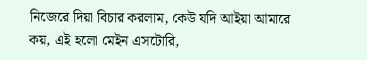নিজেরে দিয়া বিচার করলাম, কেউ যদি আইয়া আমারে কয়, এই হলো মেইন এসটোরি,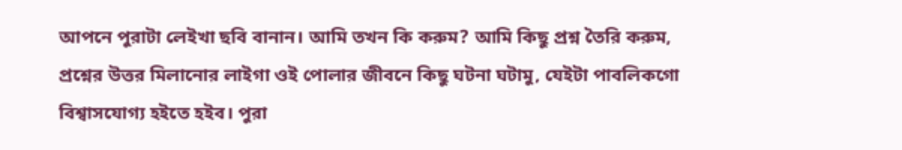আপনে পুরাটা লেইখা ছবি বানান। আমি তখন কি করুম? আমি কিছু প্রশ্ন তৈরি করুম, প্রশ্নের উত্তর মিলানোর লাইগা ওই পোলার জীবনে কিছু ঘটনা ঘটামু, যেইটা পাবলিকগো বিশ্বাসযোগ্য হইতে হইব। পুরা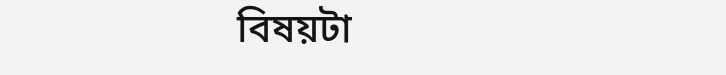বিষয়টা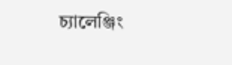চ্যালেঞ্জিং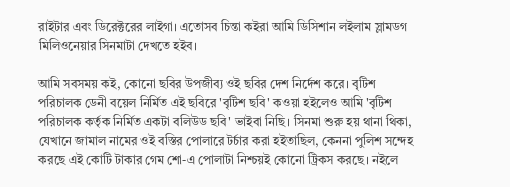রাইটার এবং ডিরেক্টরের লাইগা। এতোসব চিন্তা কইরা আমি ডিসিশান লইলাম স্লামডগ মিলিওনেয়ার সিনমাটা দেখতে হইব।

আমি সবসময় কই, কোনো ছবির উপজীব্য ওই ছবির দেশ নির্দেশ করে। বৃটিশ পরিচালক ডেনী বয়েল নির্মিত এই ছবিরে 'বৃটিশ ছবি' কওয়া হইলেও আমি 'বৃটিশ পরিচালক কর্তৃক নির্মিত একটা বলিউড ছবি' ভাইবা নিছি। সিনমা শুরু হয় থানা থিকা, যেখানে জামাল নামের ওই বস্তির পোলারে টর্চার করা হইতাছিল, কেননা পুলিশ সন্দেহ করছে এই কোটি টাকার গেম শো-এ পোলাটা নিশ্চয়ই কোনো ট্রিকস করছে। নইলে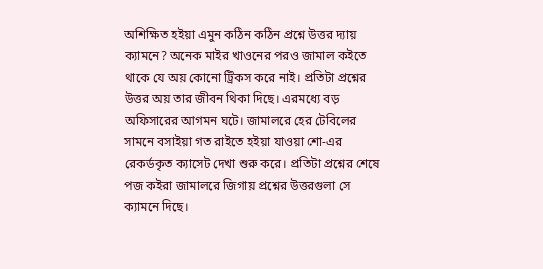অশিক্ষিত হইয়া এমুন কঠিন কঠিন প্রশ্নে উত্তর দ্যায় ক্যামনে? অনেক মাইর খাওনের পরও জামাল কইতে থাকে যে অয় কোনো ট্রিকস করে নাই। প্রতিটা প্রশ্নের উত্তর অয় তার জীবন থিকা দিছে। এরমধ্যে বড় অফিসারের আগমন ঘটে। জামালরে হের টেবিলের সামনে বসাইয়া গত রাইতে হইয়া যাওয়া শো-এর রেকর্ডকৃত ক্যাসেট দেখা শুরু করে। প্রতিটা প্রশ্নের শেষে পজ কইরা জামালরে জিগায় প্রশ্নের উত্তরগুলা সে ক্যামনে দিছে।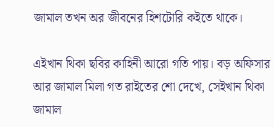জামাল তখন অর জীবনের হিশটোরি কইতে থাকে।

এইখান থিকা ছবির কাহিনী আরো গতি পায়। বড় অফিসার আর জামাল মিলা গত রাইতের শো দেখে, সেইখান থিকা জামাল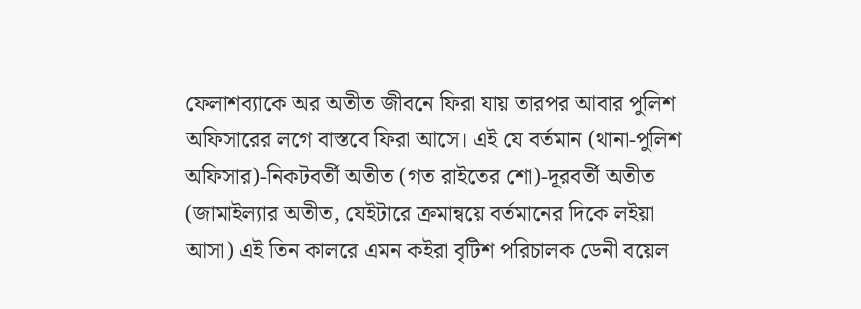ফেলাশব্যাকে অর অতীত জীবনে ফিরা যায় তারপর আবার পুলিশ অফিসারের লগে বাস্তবে ফিরা আসে। এই যে বর্তমান (থানা-পুলিশ অফিসার)-নিকটবর্তী অতীত (গত রাইতের শো)-দূরবর্তী অতীত (জামাইল্যার অতীত, যেইটারে ক্রমান্বয়ে বর্তমানের দিকে লইয়া আসা) এই তিন কালরে এমন কইরা বৃটিশ পরিচালক ডেনী বয়েল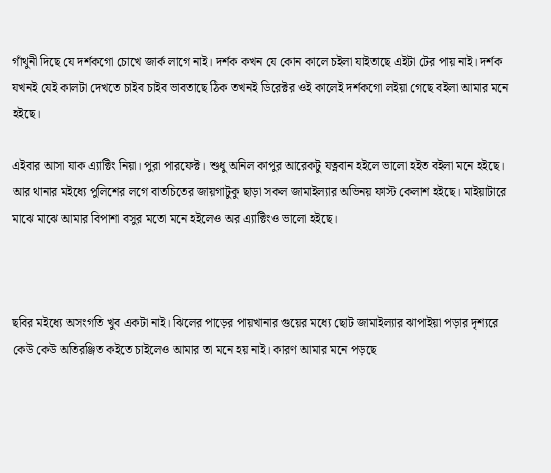গাঁথুনী দিছে যে দর্শকগো চোখে জার্ক লাগে নাই। দর্শক কখন যে কোন কালে চইলা যাইতাছে এইটা টের পায় নাই। দর্শক যখনই যেই কালটা দেখতে চাইব চাইব ভাবতাছে ঠিক তখনই ডিরেক্টর ওই কালেই দর্শকগো লইয়া গেছে বইলা আমার মনে হইছে।

এইবার আসা যাক এ্যাক্টিং নিয়া। পুরা পারফেক্ট। শুধু অনিল কাপুর আরেকটু যত্নবান হইলে ভালো হইত বইলা মনে হইছে। আর থানার মইধ্যে পুলিশের লগে বাতচিতের জায়গাটুকু ছাড়া সকল জামাইল্যার অভিনয় ফাস্ট কেলাশ হইছে। মাইয়াটারে মাঝে মাঝে আমার বিপাশা বসুর মতো মনে হইলেও অর এ্যাক্টিংও ভালো হইছে।



ছবির মইধ্যে অসংগতি খুব একটা নাই। ঝিলের পাড়ের পায়খানার গুয়ের মধ্যে ছোট জামাইল্যার ঝাপাইয়া পড়ার দৃশ্যরে কেউ কেউ অতিরঞ্জিত কইতে চাইলেও আমার তা মনে হয় নাই। কারণ আমার মনে পড়ছে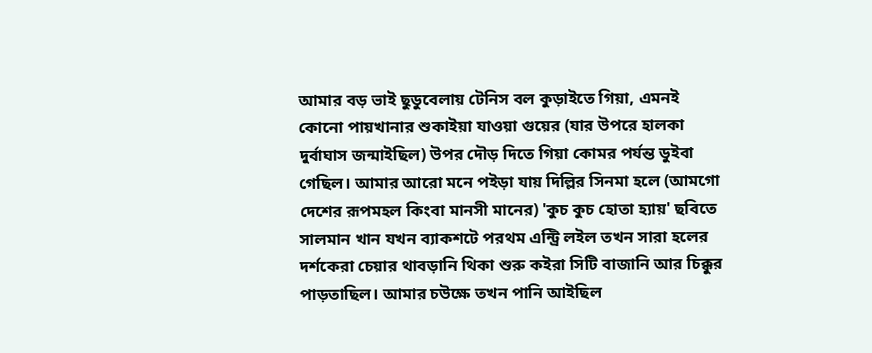আমার বড় ভাই ছুডুবেলায় টেনিস বল কুড়াইতে গিয়া, এমনই কোনো পায়খানার শুকাইয়া যাওয়া গুয়ের (যার উপরে হালকা দুর্বাঘাস জন্মাইছিল) উপর দৌড় দিতে গিয়া কোমর পর্যন্ত ডুইবা গেছিল। আমার আরো মনে পইড়া যায় দিল্লির সিনমা হলে (আমগো দেশের রূপমহল কিংবা মানসী মানের) 'কুচ কুচ হোতা হ্যায়' ছবিতে সালমান খান যখন ব্যাকশটে পরথম এন্ট্রি লইল তখন সারা হলের দর্শকেরা চেয়ার থাবড়ানি থিকা শুরু কইরা সিটি বাজানি আর চিক্কুর পাড়তাছিল। আমার চউক্ষে তখন পানি আইছিল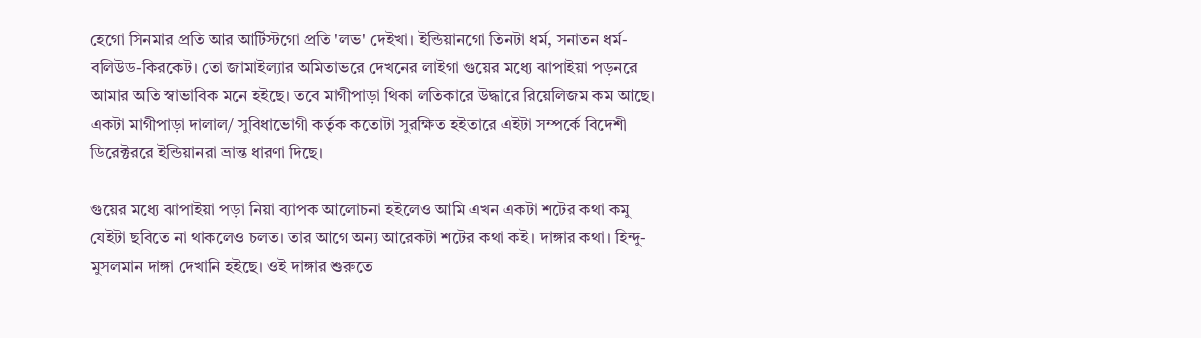হেগো সিনমার প্রতি আর আর্টিস্টগো প্রতি 'লভ' দেইখা। ইন্ডিয়ানগো তিনটা ধর্ম, সনাতন ধর্ম-বলিউড-কিরকেট। তো জামাইল্যার অমিতাভরে দেখনের লাইগা গুয়ের মধ্যে ঝাপাইয়া পড়নরে আমার অতি স্বাভাবিক মনে হইছে। তবে মাগীপাড়া থিকা লতিকারে উদ্ধারে রিয়েলিজম কম আছে। একটা মাগীপাড়া দালাল/ সুবিধাভোগী কর্তৃক কতোটা সুরক্ষিত হইতারে এইটা সম্পর্কে বিদেশী ডিরেক্টররে ইন্ডিয়ানরা ভ্রান্ত ধারণা দিছে।

গুয়ের মধ্যে ঝাপাইয়া পড়া নিয়া ব্যাপক আলোচনা হইলেও আমি এখন একটা শটের কথা কমু যেইটা ছবিতে না থাকলেও চলত। তার আগে অন্য আরেকটা শটের কথা কই। দাঙ্গার কথা। হিন্দু-মুসলমান দাঙ্গা দেখানি হইছে। ওই দাঙ্গার শুরুতে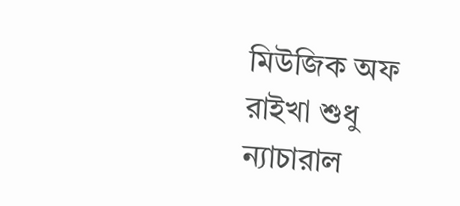মিউজিক অফ রাইখা শুধু ন্যাচারাল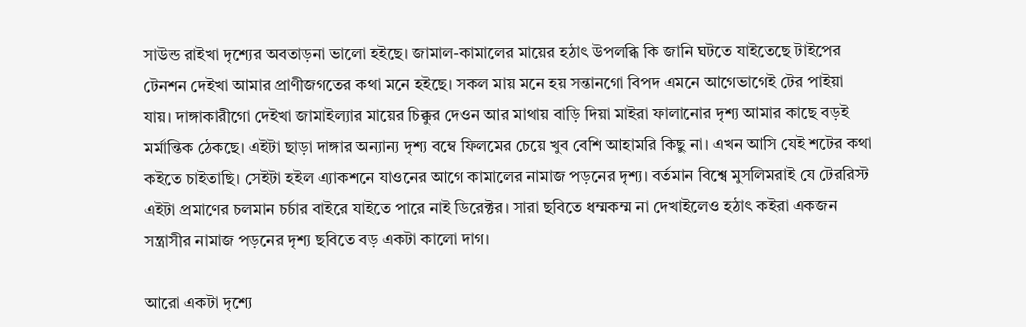সাউন্ড রাইখা দৃশ্যের অবতাড়না ভালো হইছে। জামাল-কামালের মায়ের হঠাৎ উপলব্ধি কি জানি ঘটতে যাইতেছে টাইপের টেনশন দেইখা আমার প্রাণীজগতের কথা মনে হইছে। সকল মায় মনে হয় সন্তানগো বিপদ এমনে আগেভাগেই টের পাইয়া যায়। দাঙ্গাকারীগো দেইখা জামাইল্যার মায়ের চিক্কুর দেওন আর মাথায় বাড়ি দিয়া মাইরা ফালানোর দৃশ্য আমার কাছে বড়ই মর্মান্তিক ঠেকছে। এইটা ছাড়া দাঙ্গার অন্যান্য দৃশ্য বম্বে ফিলমের চেয়ে খুব বেশি আহামরি কিছু না। এখন আসি যেই শটের কথা কইতে চাইতাছি। সেইটা হইল এ্যাকশনে যাওনের আগে কামালের নামাজ পড়নের দৃশ্য। বর্তমান বিশ্বে মুসলিমরাই যে টেররিস্ট এইটা প্রমাণের চলমান চর্চার বাইরে যাইতে পারে নাই ডিরেক্টর। সারা ছবিতে ধম্মকম্ম না দেখাইলেও হঠাৎ কইরা একজন সন্ত্রাসীর নামাজ পড়নের দৃশ্য ছবিতে বড় একটা কালো দাগ।

আরো একটা দৃশ্যে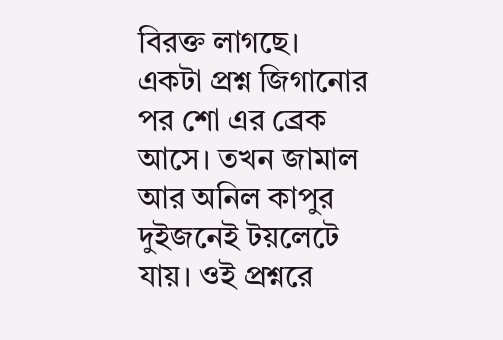বিরক্ত লাগছে। একটা প্রশ্ন জিগানোর পর শো এর ব্রেক আসে। তখন জামাল আর অনিল কাপুর দুইজনেই টয়লেটে যায়। ওই প্রশ্নরে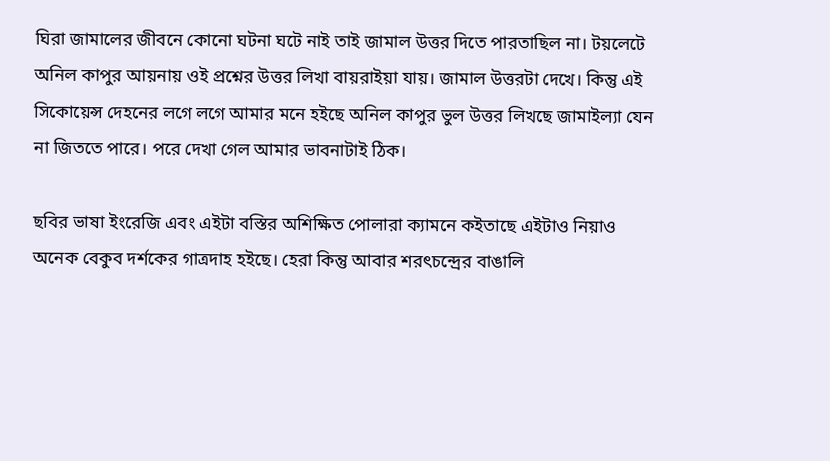ঘিরা জামালের জীবনে কোনো ঘটনা ঘটে নাই তাই জামাল উত্তর দিতে পারতাছিল না। টয়লেটে অনিল কাপুর আয়নায় ওই প্রশ্নের উত্তর লিখা বায়রাইয়া যায়। জামাল উত্তরটা দেখে। কিন্তু এই সিকোয়েন্স দেহনের লগে লগে আমার মনে হইছে অনিল কাপুর ভুল উত্তর লিখছে জামাইল্যা যেন না জিততে পারে। পরে দেখা গেল আমার ভাবনাটাই ঠিক।

ছবির ভাষা ইংরেজি এবং এইটা বস্তির অশিক্ষিত পোলারা ক্যামনে কইতাছে এইটাও নিয়াও অনেক বেকুব দর্শকের গাত্রদাহ হইছে। হেরা কিন্তু আবার শরৎচন্দ্রের বাঙালি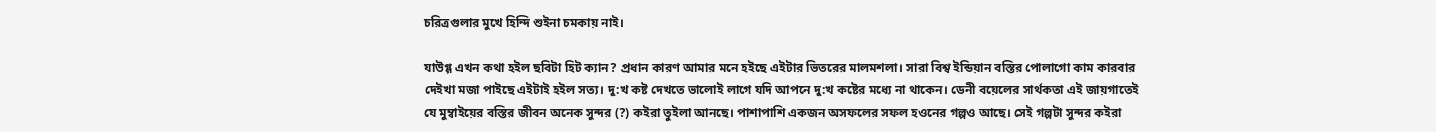চরিত্রগুলার মুখে হিন্দি শুইনা চমকায় নাই।

যাউগ্গ এখন কথা হইল ছবিটা হিট ক্যান? প্রধান কারণ আমার মনে হইছে এইটার ভিতরের মালমশলা। সারা বিশ্ব ইন্ডিয়ান বস্তির পোলাগো কাম কারবার দেইখা মজা পাইছে এইটাই হইল সত্য। দু:খ কষ্ট দেখতে ভালোই লাগে যদি আপনে দু:খ কষ্টের মধ্যে না থাকেন। ডেনী বয়েলের সার্থকতা এই জায়গাতেই যে মুম্বাইয়ের বস্তির জীবন অনেক সুন্দর (?) কইরা তুইলা আনছে। পাশাপাশি একজন অসফলের সফল হওনের গল্পও আছে। সেই গল্পটা সুন্দর কইরা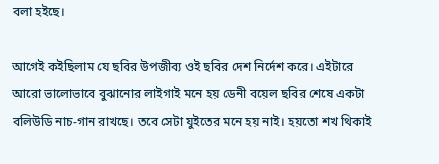বলা হইছে।

আগেই কইছিলাম যে ছবির উপজীব্য ওই ছবির দেশ নির্দেশ করে। এইটারে আরো ভালোভাবে বুঝানোর লাইগাই মনে হয় ডেনী বয়েল ছবির শেষে একটা বলিউডি নাচ-গান রাখছে। তবে সেটা যুইতের মনে হয় নাই। হয়তো শখ থিকাই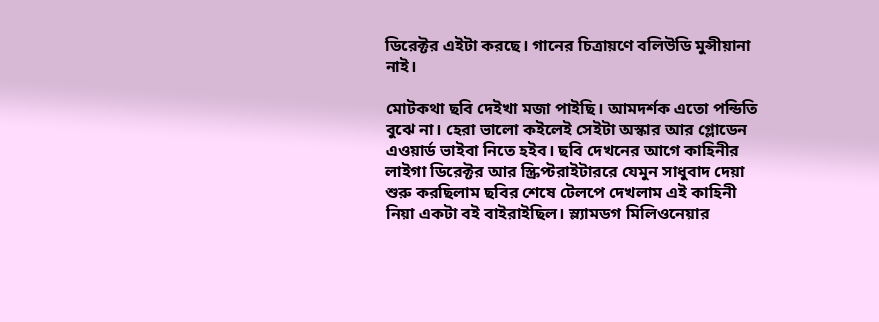ডিরেক্টর এইটা করছে। গানের চিত্রায়ণে বলিউডি মুন্সীয়ানা নাই।

মোটকথা ছবি দেইখা মজা পাইছি। আমদর্শক এতো পন্ডিতি বুঝে না। হেরা ভালো কইলেই সেইটা অস্কার আর গ্লোডেন এওয়ার্ড ভাইবা নিতে হইব। ছবি দেখনের আগে কাহিনীর লাইগা ডিরেক্টর আর স্ক্রিপ্টরাইটাররে যেমুন সাধুবাদ দেয়া শুরু করছিলাম ছবির শেষে টেলপে দেখলাম এই কাহিনী নিয়া একটা বই বাইরাইছিল। স্ল্যামডগ মিলিওনেয়ার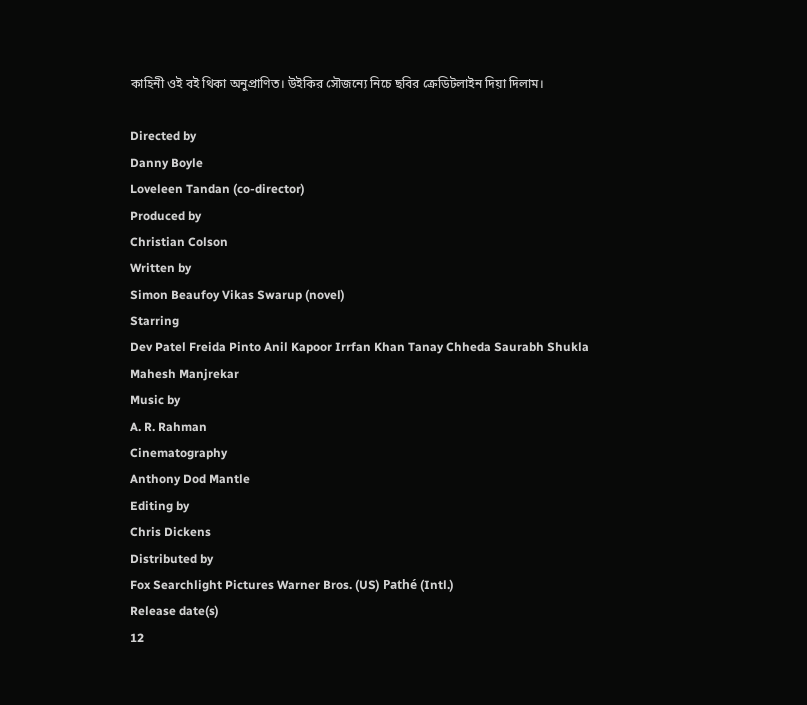কাহিনী ওই বই থিকা অনুপ্রাণিত। উইকির সৌজন্যে নিচে ছবির ক্রেডিটলাইন দিয়া দিলাম।

Directed by
Danny Boyle
Loveleen Tandan (co-director)
Produced by
Christian Colson
Written by
Simon Beaufoy Vikas Swarup (novel)
Starring
Dev Patel Freida Pinto Anil Kapoor Irrfan Khan Tanay Chheda Saurabh Shukla Mahesh Manjrekar
Music by
A. R. Rahman
Cinematography
Anthony Dod Mantle
Editing by
Chris Dickens
Distributed by
Fox Searchlight Pictures Warner Bros. (US) Pathé (Intl.)
Release date(s)
12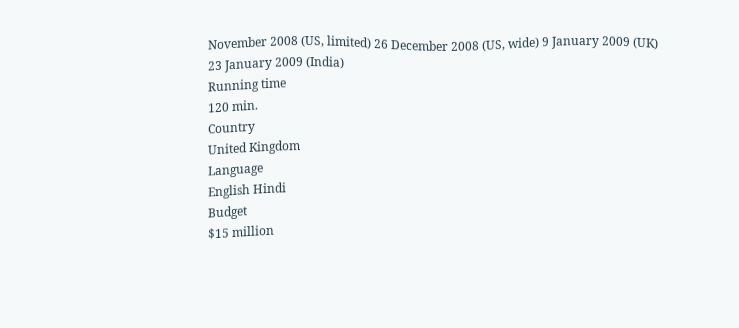November 2008 (US, limited) 26 December 2008 (US, wide) 9 January 2009 (UK) 23 January 2009 (India)
Running time
120 min.
Country
United Kingdom
Language
English Hindi
Budget
$15 million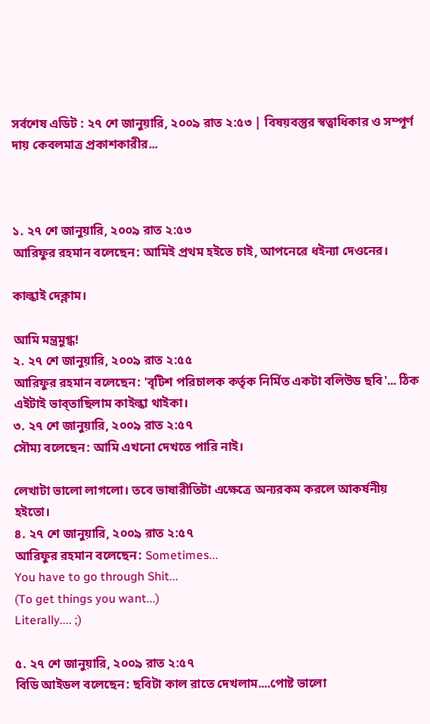সর্বশেষ এডিট : ২৭ শে জানুয়ারি, ২০০৯ রাত ২:৫৩ | বিষয়বস্তুর স্বত্বাধিকার ও সম্পূর্ণ দায় কেবলমাত্র প্রকাশকারীর...



১. ২৭ শে জানুয়ারি, ২০০৯ রাত ২:৫৩
আরিফুর রহমান বলেছেন: আমিই প্রথম হইতে চাই, আপনেরে ধইন্যা দেওনের।

কাল্কাই দেক্লাম।

আমি মন্ত্রমুগ্ধ!
২. ২৭ শে জানুয়ারি, ২০০৯ রাত ২:৫৫
আরিফুর রহমান বলেছেন: 'বৃটিশ পরিচালক কর্তৃক নির্মিত একটা বলিউড ছবি'... ঠিক এইটাই ভাব্তাছিলাম কাইল্কা থাইকা।
৩. ২৭ শে জানুয়ারি, ২০০৯ রাত ২:৫৭
সৌম্য বলেছেন: আমি এখনো দেখতে পারি নাই।

লেখাটা ভালো লাগলো। তবে ভাষারীতিটা এক্ষেত্রে অন্যরকম করলে আকর্ষনীয় হইতো।
৪. ২৭ শে জানুয়ারি, ২০০৯ রাত ২:৫৭
আরিফুর রহমান বলেছেন: Sometimes...
You have to go through Shit...
(To get things you want...)
Literally.... ;)

৫. ২৭ শে জানুয়ারি, ২০০৯ রাত ২:৫৭
বিডি আইডল বলেছেন: ছবিটা কাল রাতে দেখলাম....পোষ্ট ভালো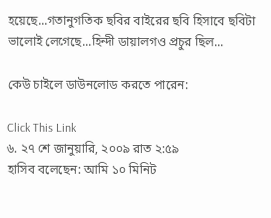হয়েছে...গতানুগতিক ছবির বাইরের ছবি হিসাবে ছবিটা ভালোই লেগেছে...হিন্দী ডায়ালগও প্রচুর ছিল...

কেউ চাইলে ডাউনলোড করতে পারেন:

Click This Link
৬. ২৭ শে জানুয়ারি, ২০০৯ রাত ২:৫৯
হাসিব বলেছেন: আমি ১০ মিনিট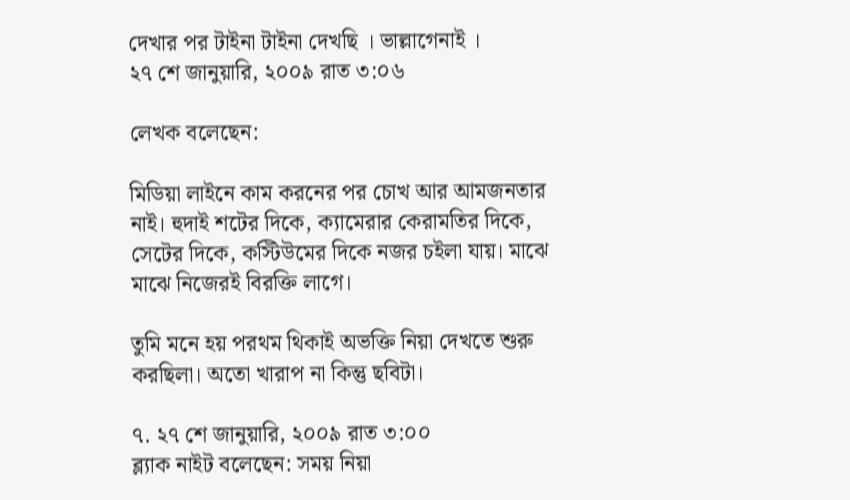দেখার পর টাইনা টাইনা দেখছি । ভাল্লাগেনাই ।
২৭ শে জানুয়ারি, ২০০৯ রাত ৩:০৬

লেখক বলেছেন:

মিডিয়া লাইনে কাম করনের পর চোখ আর আমজনতার নাই। হুদাই শটের দিকে, ক্যামেরার কেরামতির দিকে, সেটের দিকে, কস্টিউমের দিকে নজর চইলা যায়। মাঝে মাঝে নিজেরই বিরক্তি লাগে।

তুমি মনে হয় পরথম থিকাই অভক্তি নিয়া দেখতে শুরু করছিলা। অতো খারাপ না কিন্তু ছবিটা।

৭. ২৭ শে জানুয়ারি, ২০০৯ রাত ৩:০০
ব্ল্যাক নাইট বলেছেন: সময় নিয়া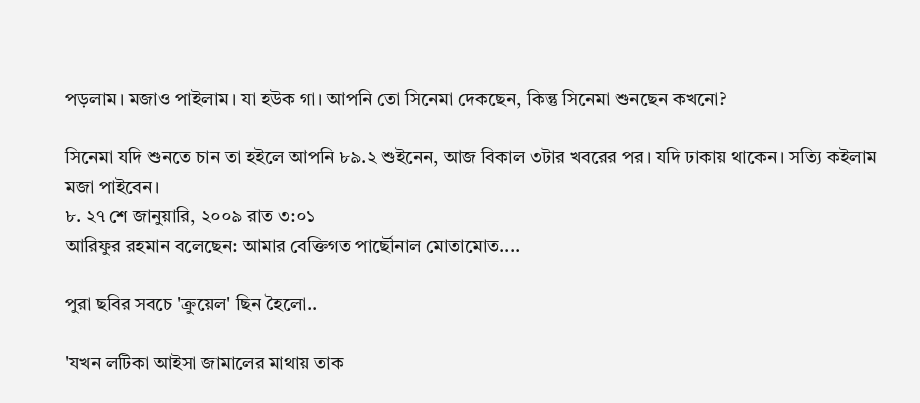পড়লাম। মজাও পাইলাম। যা হউক গা। আপনি তো সিনেমা দেকছেন, কিন্তু সিনেমা শুনছেন কখনো?

সিনেমা যদি শুনতে চান তা হইলে আপনি ৮৯.২ শুইনেন, আজ বিকাল ৩টার খবরের পর। যদি ঢাকায় থাকেন। সত্যি কইলাম মজা পাইবেন।
৮. ২৭ শে জানুয়ারি, ২০০৯ রাত ৩:০১
আরিফুর রহমান বলেছেন: আমার বেক্তিগত পার্ছৌনাল মোতামোত....

পুরা ছবির সবচে 'ক্রুয়েল' ছিন হৈলো..

'যখন লটিকা আইসা জামালের মাথায় তাক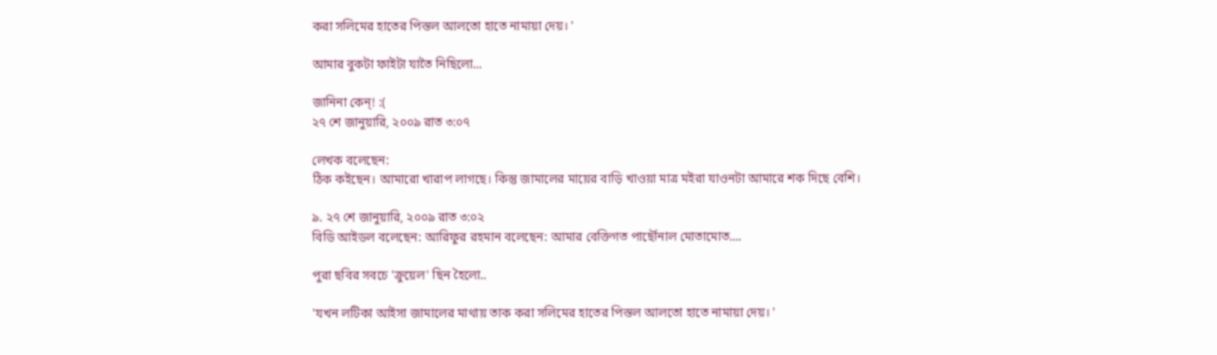করা সলিমের হাতের পিস্তল আলতো হাতে নামায়া দেয়। '

আমার বুকটা ফাইটা যাতৈ নিছিলো...

জানিনা কেন্‌! :(
২৭ শে জানুয়ারি, ২০০৯ রাত ৩:০৭

লেখক বলেছেন:
ঠিক কইছেন। আমারো খারাপ লাগছে। কিন্তু জামালের মায়ের বাড়ি খাওয়া মাত্র মইরা যাওনটা আমারে শক দিছে বেশি।

৯. ২৭ শে জানুয়ারি, ২০০৯ রাত ৩:০২
বিডি আইডল বলেছেন: আরিফুর রহমান বলেছেন: আমার বেক্তিগত পার্ছৌনাল মোতামোত....

পুরা ছবির সবচে 'ক্রুয়েল' ছিন হৈলো..

'যখন লটিকা আইসা জামালের মাথায় তাক করা সলিমের হাতের পিস্তল আলতো হাতে নামায়া দেয়। '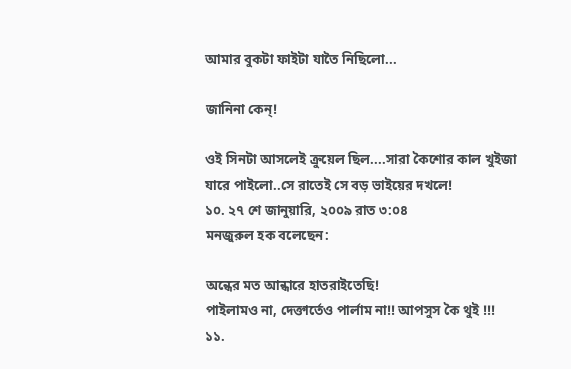আমার বুকটা ফাইটা যাতৈ নিছিলো...

জানিনা কেন্‌!

ওই সিনটা আসলেই ক্রুয়েল ছিল....সারা কৈশোর কাল খুইজা যারে পাইলো..সে রাতেই সে বড় ভাইয়ের দখলে!
১০. ২৭ শে জানুয়ারি, ২০০৯ রাত ৩:০৪
মনজুরুল হক বলেছেন:

অন্ধের মত আন্ধারে হাতরাইতেছি!
পাইলামও না, দেক্তার্তেও পার্লাম না!! আপসুস কৈ থুই !!!
১১.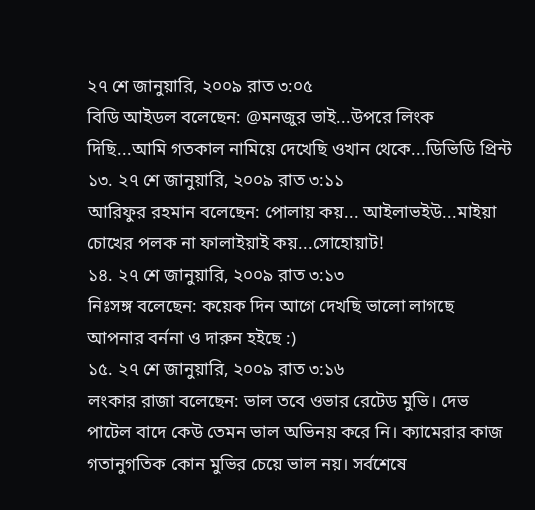২৭ শে জানুয়ারি, ২০০৯ রাত ৩:০৫
বিডি আইডল বলেছেন: @মনজুর ভাই...উপরে লিংক দিছি...আমি গতকাল নামিয়ে দেখেছি ওখান থেকে...ডিভিডি প্রিন্ট
১৩. ২৭ শে জানুয়ারি, ২০০৯ রাত ৩:১১
আরিফুর রহমান বলেছেন: পোলায় কয়... আইলাভইউ...মাইয়া চোখের পলক না ফালাইয়াই কয়...সোহোয়াট!
১৪. ২৭ শে জানুয়ারি, ২০০৯ রাত ৩:১৩
নিঃসঙ্গ বলেছেন: কয়েক দিন আগে দেখছি ভালো লাগছে আপনার বর্ননা ও দারুন হইছে :)
১৫. ২৭ শে জানুয়ারি, ২০০৯ রাত ৩:১৬
লংকার রাজা বলেছেন: ভাল তবে ওভার রেটেড মুভি। দেভ পাটেল বাদে কেউ তেমন ভাল অভিনয় করে নি। ক্যামেরার কাজ গতানুগতিক কোন মুভির চেয়ে ভাল নয়। সর্বশেষে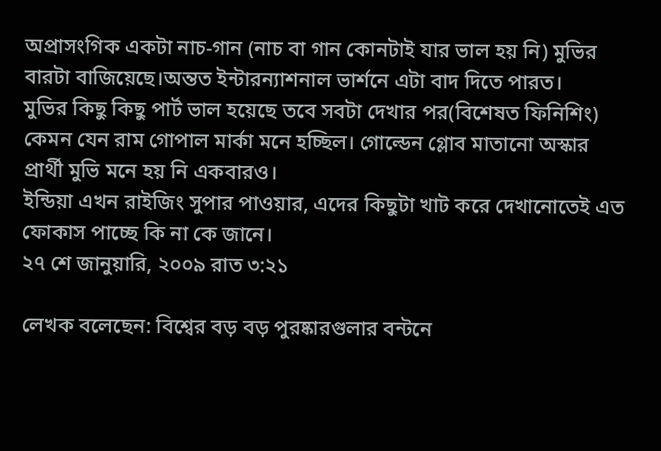অপ্রাসংগিক একটা নাচ-গান (নাচ বা গান কোনটাই যার ভাল হয় নি) মুভির বারটা বাজিয়েছে।অন্তত ইন্টারন্যাশনাল ভার্শনে এটা বাদ দিতে পারত।
মুভির কিছু কিছু পার্ট ভাল হয়েছে তবে সবটা দেখার পর(বিশেষত ফিনিশিং) কেমন যেন রাম গোপাল মার্কা মনে হচ্ছিল। গোল্ডেন গ্লোব মাতানো অস্কার প্রার্থী মুভি মনে হয় নি একবারও।
ইন্ডিয়া এখন রাইজিং সুপার পাওয়ার, এদের কিছুটা খাট করে দেখানোতেই এত ফোকাস পাচ্ছে কি না কে জানে।
২৭ শে জানুয়ারি, ২০০৯ রাত ৩:২১

লেখক বলেছেন: বিশ্বের বড় বড় পুরষ্কারগুলার বন্টনে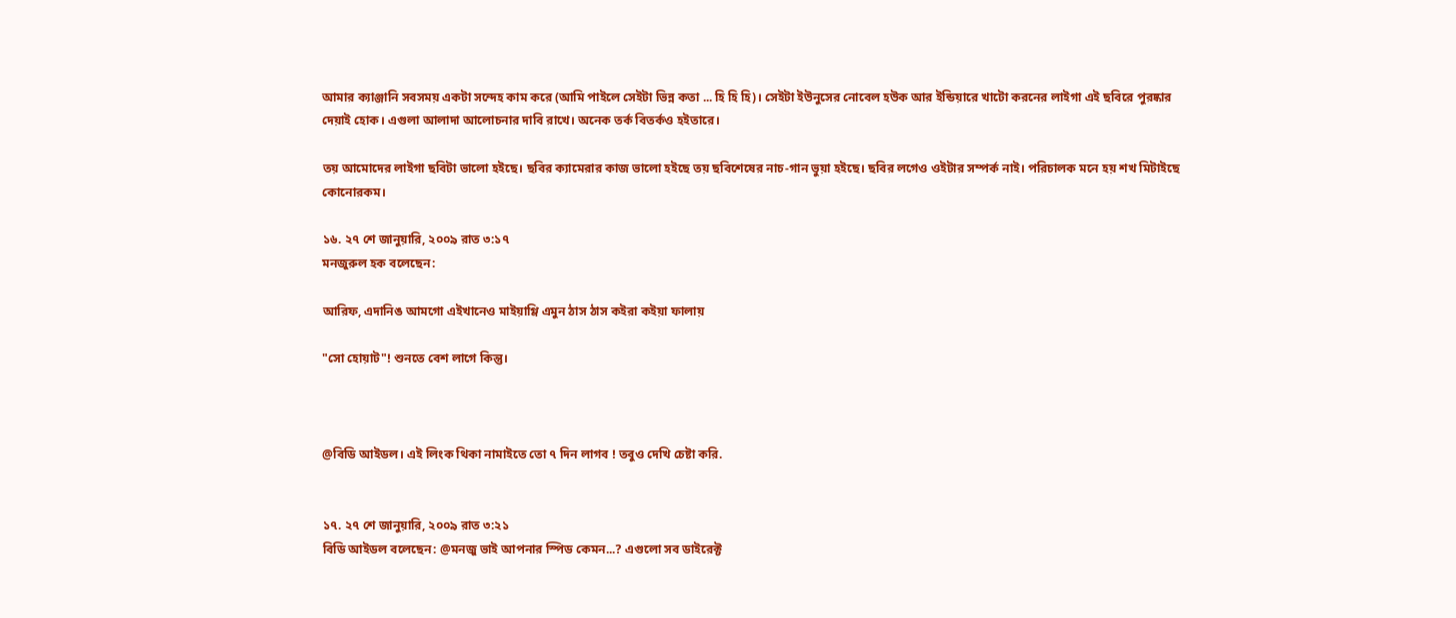আমার ক্যাঞ্জানি সবসময় একটা সন্দেহ কাম করে (আমি পাইলে সেইটা ভিন্ন কতা ... হি হি হি)। সেইটা ইউনুসের নোবেল হউক আর ইন্ডিয়ারে খাটো করনের লাইগা এই ছবিরে পুরষ্কার দেয়াই হোক। এগুলা আলাদা আলোচনার দাবি রাখে। অনেক তর্ক বিতর্কও হইতারে।

তয় আমোদের লাইগা ছবিটা ভালো হইছে। ছবির ক্যামেরার কাজ ভালো হইছে তয় ছবিশেষের নাচ-গান ভুয়া হইছে। ছবির লগেও ওইটার সম্পর্ক নাই। পরিচালক মনে হয় শখ মিটাইছে কোনোরকম।

১৬. ২৭ শে জানুয়ারি, ২০০৯ রাত ৩:১৭
মনজুরুল হক বলেছেন:

আরিফ, এদানিঙ আমগো এইখানেও মাইয়াগ্ণি এমুন ঠাস ঠাস কইরা কইয়া ফালায়

"সো হোয়াট"! শুনতে বেশ লাগে কিন্তু।



@বিডি আইডল। এই লিংক থিকা নামাইতে তো ৭ দিন লাগব ! তবুও দেখি চেষ্টা করি.


১৭. ২৭ শে জানুয়ারি, ২০০৯ রাত ৩:২১
বিডি আইডল বলেছেন: @মনজু ভাই আপনার স্পিড কেমন...? এগুলো সব ডাইরেক্ট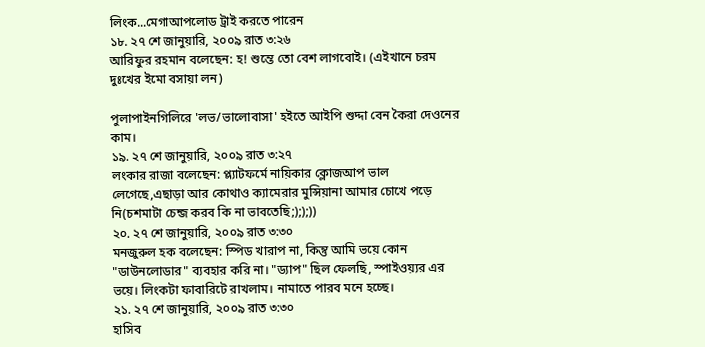লিংক...মেগাআপলোড ট্রাই করতে পারেন
১৮. ২৭ শে জানুয়ারি, ২০০৯ রাত ৩:২৬
আরিফুর রহমান বলেছেন: হ! শুন্তে তো বেশ লাগবোই। (এইখানে চরম দুঃখের ইমো বসায়া লন)

পুলাপাইনগিলিরে 'লভ/ভালোবাসা' হইতে আইপি শুদ্দা বেন কৈরা দেওনের কাম।
১৯. ২৭ শে জানুয়ারি, ২০০৯ রাত ৩:২৭
লংকার রাজা বলেছেন: প্ল্যাটফর্মে নায়িকার ক্লোজআপ ভাল লেগেছে,এছাড়া আর কোথাও ক্যামেরার মুন্সিয়ানা আমার চোখে পড়ে নি(চশমাটা চেন্জ করব কি না ভাবতেছি;););))
২০. ২৭ শে জানুয়ারি, ২০০৯ রাত ৩:৩০
মনজুরুল হক বলেছেন: স্পিড খারাপ না, কিন্তু আমি ভয়ে কোন "ডাউনলোডার" ব্যবহার করি না। "ড্যাপ" ছিল ফেলছি, স্পাইওয়্যর এর ভয়ে। লিংকটা ফাবারিটে রাখলাম। নামাতে পারব মনে হচ্ছে।
২১. ২৭ শে জানুয়ারি, ২০০৯ রাত ৩:৩০
হাসিব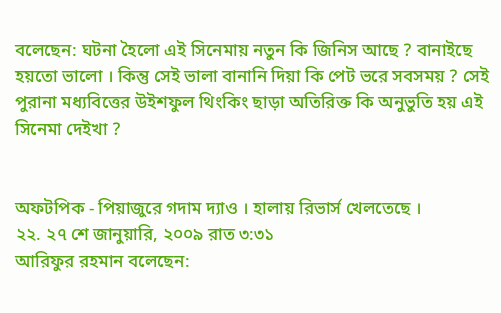বলেছেন: ঘটনা হৈলো এই সিনেমায় নতুন কি জিনিস আছে ? বানাইছে হয়তো ভালো । কিন্তু সেই ভালা বানানি দিয়া কি পেট ভরে সবসময় ? সেই পুরানা মধ্যবিত্তের উইশফুল থিংকিং ছাড়া অতিরিক্ত কি অনুভুতি হয় এই সিনেমা দেইখা ?


অফটপিক - পিয়াজুরে গদাম দ্যাও । হালায় রিভার্স খেলতেছে ।
২২. ২৭ শে জানুয়ারি, ২০০৯ রাত ৩:৩১
আরিফুর রহমান বলেছেন: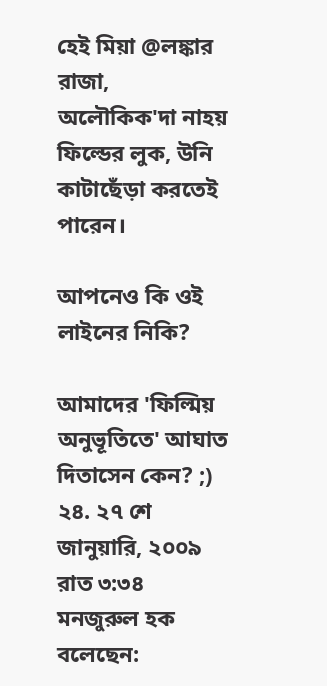হেই মিয়া @লঙ্কার রাজা, অলৌকিক'দা নাহয় ফিল্ডের লুক, উনি কাটাছেঁড়া করতেই পারেন।

আপনেও কি ওই লাইনের নিকি?

আমাদের 'ফিল্মিয় অনুভূতিতে' আঘাত দিতাসেন কেন? ;)
২৪. ২৭ শে জানুয়ারি, ২০০৯ রাত ৩:৩৪
মনজুরুল হক বলেছেন: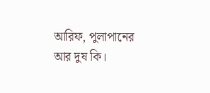আরিফ, পুলাপানের আর দুষ কি।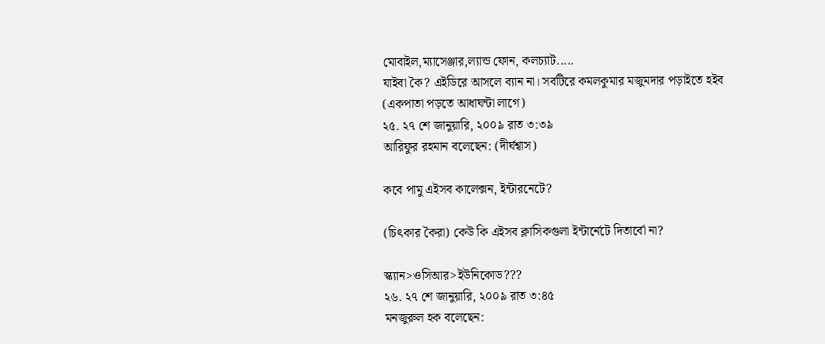মোবাইল,ম্যাসেঞ্জার,ল্যান্ড ফোন, কলচ্যাট.....
যাইবা কৈ? এইডিরে আসলে ব্যান না। সবটিরে কমলকুমার মজুমদার পড়াইতে হইব
(একপাতা পড়তে আধাঘন্টা লাগে)
২৫. ২৭ শে জানুয়ারি, ২০০৯ রাত ৩:৩৯
আরিফুর রহমান বলেছেন: (দীর্ঘশ্বাস)

কবে পামু এইসব কালেক্সন, ইন্টারনেটে?

(চিৎকার কৈরা) কেউ কি এইসব ক্লাসিকগুলা ইন্টার্নেটে দিতার্বো না?

স্ক্যান>ওসিআর>ইউনিকোড???
২৬. ২৭ শে জানুয়ারি, ২০০৯ রাত ৩:৪৫
মনজুরুল হক বলেছেন: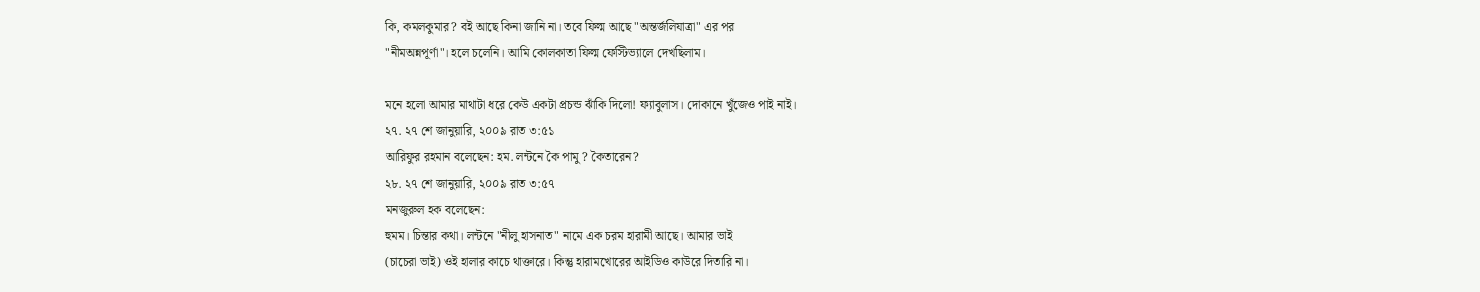কি, কমলকুমার? বই আছে কিনা জানি না। তবে ফিল্ম আছে "অন্তর্জলিযাত্রা" এর পর
"নীমঅন্নপূর্ণা"। হলে চলেনি। আমি কোলকাতা ফিল্ম ফেস্টিভ্যালে দেখছিলাম।

মনে হলো আমার মাথাটা ধরে কেউ একটা প্রচন্ড ঝাঁকি দিলো! ফ্যাবুলাস। দোকানে খুঁজেও পাই নাই।
২৭. ২৭ শে জানুয়ারি, ২০০৯ রাত ৩:৫১
আরিফুর রহমান বলেছেন: হম. লন্টনে কৈ পামু ? কৈতারেন?
২৮. ২৭ শে জানুয়ারি, ২০০৯ রাত ৩:৫৭
মনজুরুল হক বলেছেন:
হুমম। চিন্তার কথা। লন্টনে "নীলু হাসনাত" নামে এক চরম হারামী আছে। আমার ভাই
(চাচেরা ভাই) ওই হালার কাচে থাক্তারে। কিন্তু হারামখোরের আইডিও কাউরে দিতারি না।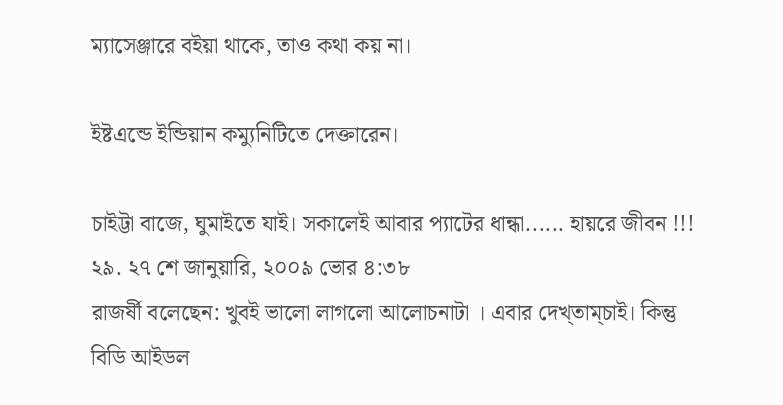ম্যাসেঞ্জারে বইয়া থাকে, তাও কথা কয় না।

ইষ্টএন্ডে ইন্ডিয়ান কম্যুনিটিতে দেক্তারেন।

চাইট্টা বাজে, ঘুমাইতে যাই। সকালেই আবার প্যাটের ধান্ধা...... হায়রে জীবন !!!
২৯. ২৭ শে জানুয়ারি, ২০০৯ ভোর ৪:৩৮
রাজর্ষী বলেছেন: খুবই ভালো লাগলো আলোচনাটা । এবার দেখ্তাম্চাই। কিন্তু বিডি আইডল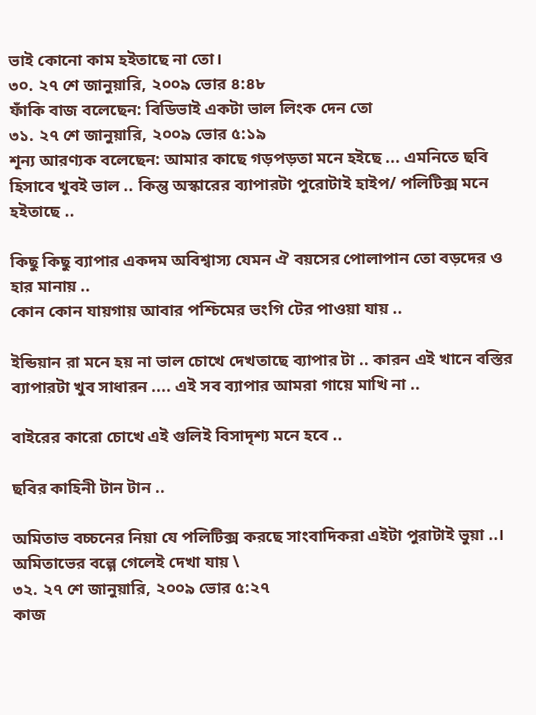ভাই কোনো কাম হইতাছে না তো।
৩০. ২৭ শে জানুয়ারি, ২০০৯ ভোর ৪:৪৮
ফাঁকি বাজ বলেছেন: বিডিভাই একটা ভাল লিংক দেন তো
৩১. ২৭ শে জানুয়ারি, ২০০৯ ভোর ৫:১৯
শূন্য আরণ্যক বলেছেন: আমার কাছে গড়পড়তা মনে হইছে ... এমনিতে ছবি হিসাবে খুবই ভাল .. কিন্তু অস্কারের ব্যাপারটা পুরোটাই হাইপ/ পলিটিক্স মনে হইতাছে ..

কিছু কিছু ব্যাপার একদম অবিশ্বাস্য যেমন ঐ বয়সের পোলাপান তো বড়দের ও হার মানায় ..
কোন কোন যায়গায় আবার পশ্চিমের ভংগি টের পাওয়া যায় ..

ইন্ডিয়ান রা মনে হয় না ভাল চোখে দেখতাছে ব্যাপার টা .. কারন এই খানে বস্তির ব্যাপারটা খুব সাধারন .... এই সব ব্যাপার আমরা গায়ে মাখি না ..

বাইরের কারো চোখে এই গুলিই বিসাদৃশ্য মনে হবে ..

ছবির কাহিনী টান টান ..

অমিতাভ বচ্চনের নিয়া যে পলিটিক্স করছে সাংবাদিকরা এইটা পুরাটাই ভুয়া ..।
অমিতাভের বল্গে গেলেই দেখা যায় \
৩২. ২৭ শে জানুয়ারি, ২০০৯ ভোর ৫:২৭
কাজ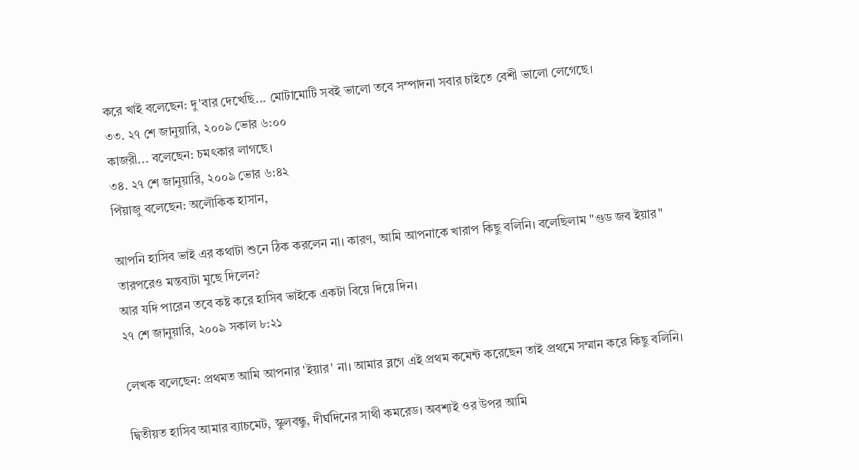করে খাই বলেছেন: দু'বার দেখেছি... মোটামোটি সবই ভালো তবে সম্পাদনা সবার চাইতে বেশী ভালো লেগেছে।
৩৩. ২৭ শে জানুয়ারি, ২০০৯ ভোর ৬:০০
কাজরী... বলেছেন: চমৎকার লাগছে।
৩৪. ২৭ শে জানুয়ারি, ২০০৯ ভোর ৬:৪২
পিঁয়াজু বলেছেন: অলৌকিক হাসান,

আপনি হাসিব ভাই এর কথাটা শুনে ঠিক করলেন না। কারণ, আমি আপনাকে খারাপ কিছু বলিনি। বলেছিলাম "গুড জব ইয়ার" তারপরেও মন্তব্যটা মুছে দিলেন?
আর যদি পারেন তবে কষ্ট করে হাসিব ভাইকে একটা বিয়ে দিয়ে দিন।
২৭ শে জানুয়ারি, ২০০৯ সকাল ৮:২১

লেখক বলেছেন: প্রথমত আমি আপনার 'ইয়ার' না। আমার ব্লগে এই প্রথম কমেন্ট করেছেন তাই প্রথমে সম্মান করে কিছু বলিনি।

দ্বিতীয়ত হাসিব আমার ব্যাচমেট, স্কুলবন্ধু, দীর্ঘদিনের সাথী কমরেড। অবশ্যই ওর উপর আমি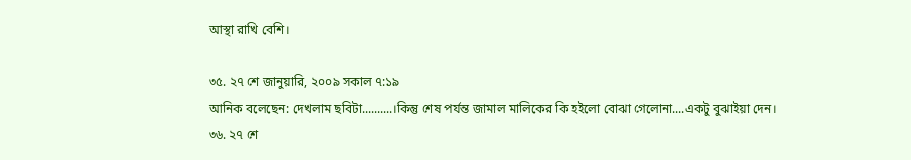আস্থা রাখি বেশি।

৩৫. ২৭ শে জানুয়ারি, ২০০৯ সকাল ৭:১৯
আনিক বলেছেন: দেখলাম ছবিটা..........।কিন্তু শেষ পর্যন্ত জামাল মালিকের কি হইলো বোঝা গেলোনা....একটু বুঝাইয়া দেন।
৩৬. ২৭ শে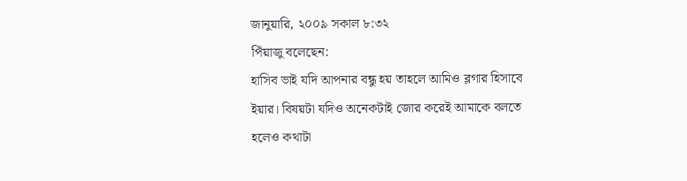জানুয়ারি, ২০০৯ সকাল ৮:৩২
পিঁয়াজু বলেছেন:
হাসিব ভাই যদি আপনার বন্ধু হয় তাহলে আমিও ব্লগার হিসাবে ইয়ার। বিষয়টা যদিও অনেকটাই জোর করেই আমাকে বলতে হলেও কথাটা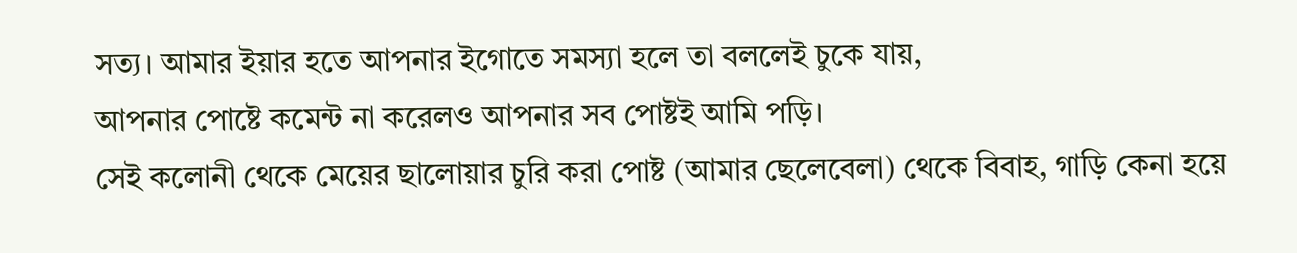সত্য। আমার ইয়ার হতে আপনার ইগোতে সমস্যা হলে তা বললেই চুকে যায়,
আপনার পোষ্টে কমেন্ট না করেলও আপনার সব পোষ্টই আমি পড়ি।
সেই কলোনী থেকে মেয়ের ছালোয়ার চুরি করা পোষ্ট (আমার ছেলেবেলা) থেকে বিবাহ, গাড়ি কেনা হয়ে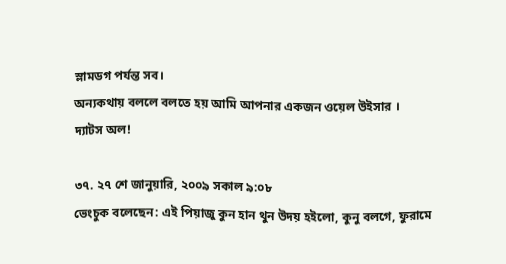স্লামডগ পর্যন্ত সব।
অন্যকথায় বললে বলতে হয় আমি আপনার একজন ওয়েল উইসার ।
দ্যাটস অল!

৩৭. ২৭ শে জানুয়ারি, ২০০৯ সকাল ৯:০৮
ভেংচুক বলেছেন: এই পিয়াজু কুন হান থুন উদয় হইলো, কুনু বলগে, ফুরামে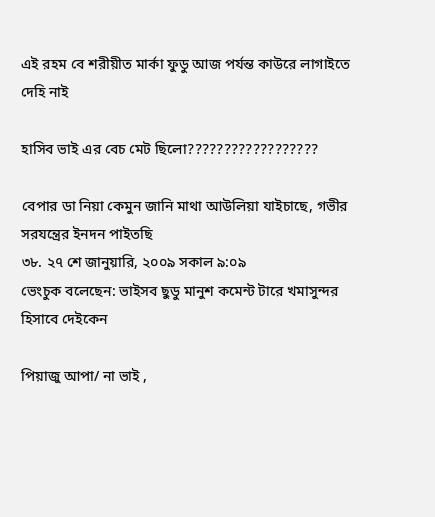এই রহম বে শরীয়ীত মার্কা ফুডু আজ পর্যন্ত কাউরে লাগাইতে দেহি নাই

হাসিব ভাই এর বেচ মেট ছিলো??????????????????

বেপার ডা নিয়া কেমুন জানি মাথা আউলিয়া যাইচাছে, গভীর সরযন্ত্রের ইনদন পাইতছি
৩৮. ২৭ শে জানুয়ারি, ২০০৯ সকাল ৯:০৯
ভেংচুক বলেছেন: ভাইসব ছুডু মানুশ কমেন্ট টারে খমাসুন্দর হিসাবে দেইকেন

পিয়াজু আপা/ না ভাই ,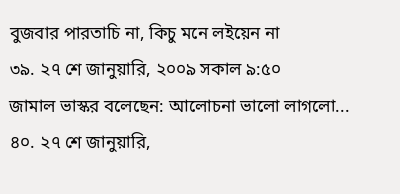বুজবার পারতাচি না, কিচু মনে লইয়েন না
৩৯. ২৭ শে জানুয়ারি, ২০০৯ সকাল ৯:৫০
জামাল ভাস্কর বলেছেন: আলোচনা ভালো লাগলো...
৪০. ২৭ শে জানুয়ারি,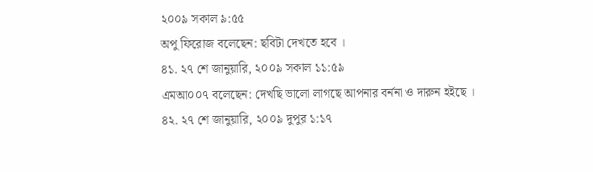২০০৯ সকাল ৯:৫৫
অপু ফিরোজ বলেছেন: ছবিটা দেখতে হবে ।
৪১. ২৭ শে জানুয়ারি, ২০০৯ সকাল ১১:৫৯
এমআ০০৭ বলেছেন: দেখছি ভালো লাগছে আপনার বর্ননা ও দারুন হইছে ।
৪২. ২৭ শে জানুয়ারি, ২০০৯ দুপুর ১:১৭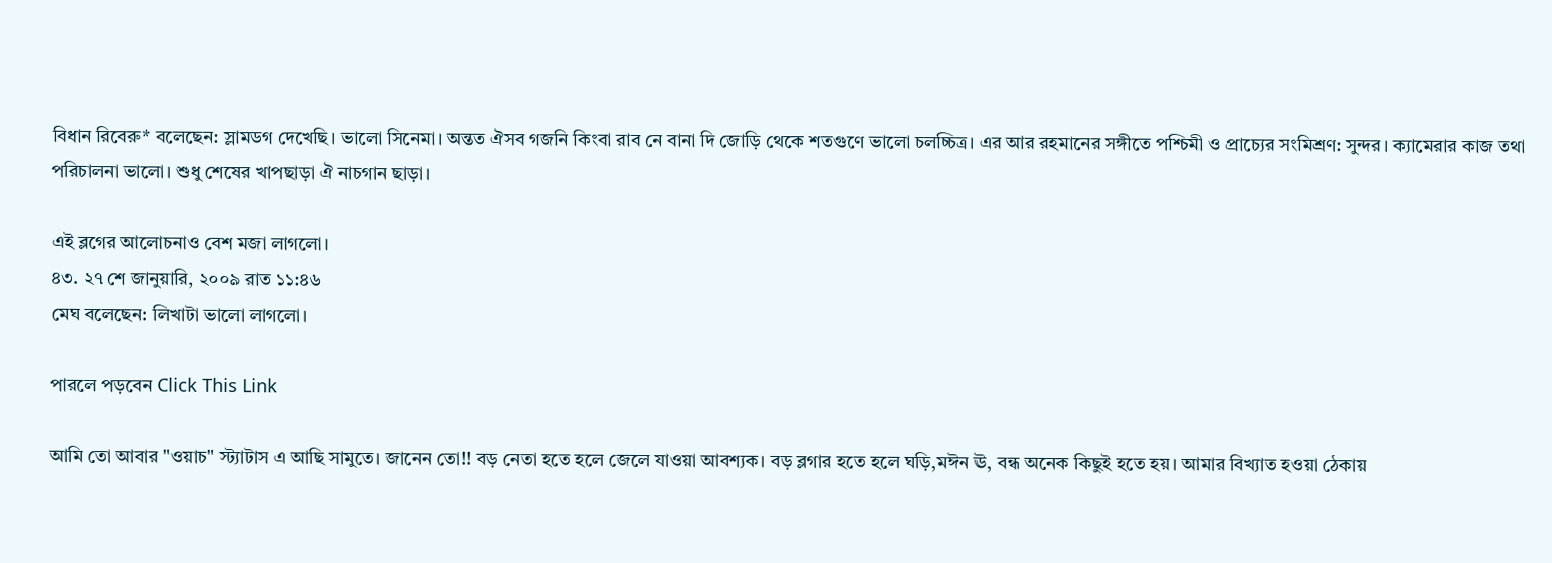বিধান রিবেরু* বলেছেন: স্লামডগ দেখেছি। ভালো সিনেমা। অন্তত ঐসব গজনি কিংবা রাব নে বানা দি জোড়ি থেকে শতগুণে ভালো চলচ্চিত্র। এর আর রহমানের সঙ্গীতে পশ্চিমী ও প্রাচ্যের সংমিশ্রণ: সুন্দর। ক্যামেরার কাজ তথা পরিচালনা ভালো। শুধু শেষের খাপছাড়া ঐ নাচগান ছাড়া।

এই ব্লগের আলোচনাও বেশ মজা লাগলো।
৪৩. ২৭ শে জানুয়ারি, ২০০৯ রাত ১১:৪৬
মেঘ বলেছেন: লিখাটা ভালো লাগলো।

পারলে পড়বেন Click This Link

আমি তো আবার "ওয়াচ" স্ট্যাটাস এ আছি সামুতে। জানেন তো!! বড় নেতা হতে হলে জেলে যাওয়া আবশ্যক। বড় ব্লগার হতে হলে ঘড়ি,মঈন ঊ, বন্ধ অনেক কিছুই হতে হয়। আমার বিখ্যাত হওয়া ঠেকায়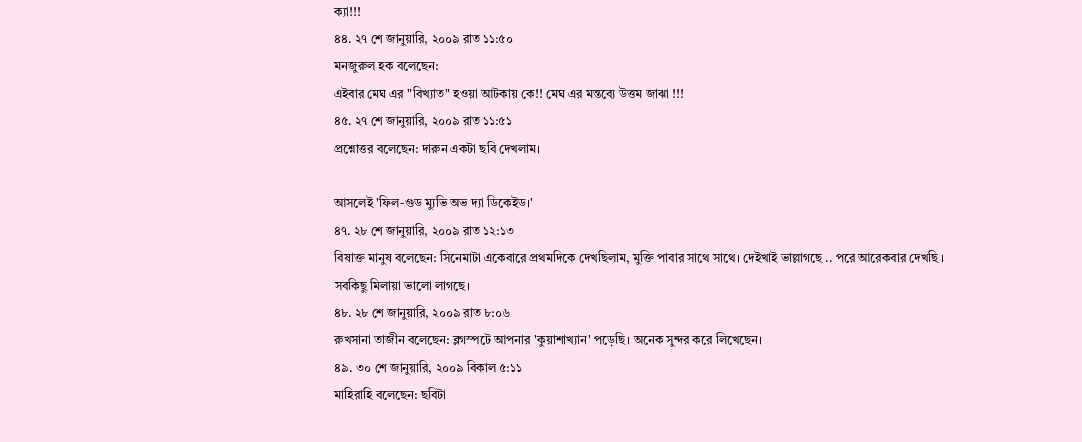ক্যা!!!
৪৪. ২৭ শে জানুয়ারি, ২০০৯ রাত ১১:৫০
মনজুরুল হক বলেছেন:
এইবার মেঘ এর "বিখ্যাত" হওয়া আটকায় কে!! মেঘ এর মন্তব্যে উত্তম জাঝা !!!
৪৫. ২৭ শে জানুয়ারি, ২০০৯ রাত ১১:৫১
প্রশ্নোত্তর বলেছেন: দারুন একটা ছবি দেখলাম।

আসলেই 'ফিল-গুড ম্যুভি অভ দ্যা ডিকেইড।'
৪৭. ২৮ শে জানুয়ারি, ২০০৯ রাত ১২:১৩
বিষাক্ত মানুষ বলেছেন: সিনেমাটা একেবারে প্রথমদিকে দেখছিলাম, মুক্তি পাবার সাথে সাথে। দেইখাই ভাল্লাগছে .. পরে আরেকবার দেখছি ।
সবকিছু মিলায়া ভালো লাগছে।
৪৮. ২৮ শে জানুয়ারি, ২০০৯ রাত ৮:০৬
রুখসানা তাজীন বলেছেন: ব্লগস্পটে আপনার 'কুয়াশাখ্যান' পড়েছি। অনেক সুন্দর করে লিখেছেন।
৪৯. ৩০ শে জানুয়ারি, ২০০৯ বিকাল ৫:১১
মাহিরাহি বলেছেন: ছবিটা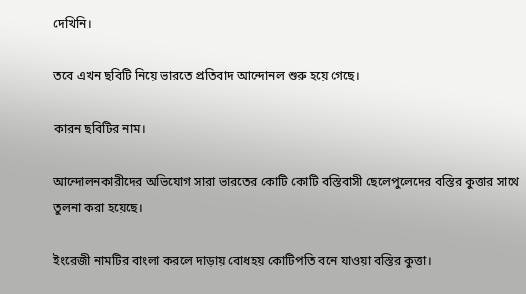দেখিনি।

তবে এখন ছবিটি নিয়ে ভারতে প্রতিবাদ আন্দোনল শুরু হয়ে গেছে।

কারন ছবিটির নাম।

আন্দোলনকারীদের অভিযোগ সারা ভারতের কোটি কোটি বস্তিবাসী ছেলেপুলেদের বস্তির কুত্তার সাথে তুলনা করা হয়েছে।

ইংরেজী নামটির বাংলা করলে দাড়ায় বোধহয় কোটিপতি বনে যাওয়া বস্তির কুত্তা।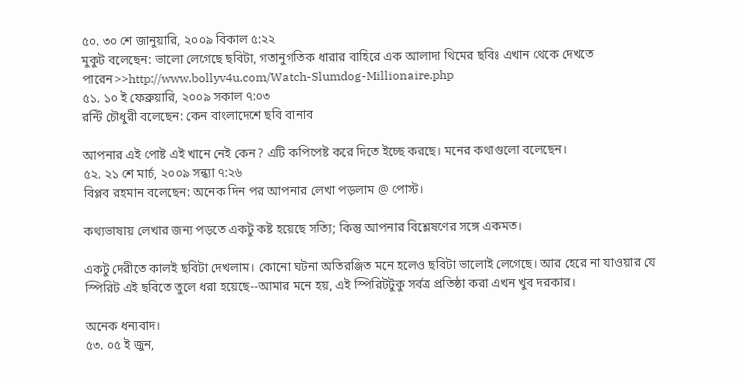৫০. ৩০ শে জানুয়ারি, ২০০৯ বিকাল ৫:২২
মুকুট বলেছেন: ভালো লেগেছে ছবিটা, গতানুগতিক ধারার বাহিরে এক আলাদা থিমের ছবিঃ এখান থেকে দেখতে পারেন>>http://www.bollyv4u.com/Watch-Slumdog-Millionaire.php
৫১. ১০ ই ফেব্রুয়ারি, ২০০৯ সকাল ৭:০৩
রন্টি চৌধুরী বলেছেন: কেন বাংলাদেশে ছবি বানাব

আপনার এই পোষ্ট এই খানে নেই কেন? এটি কপিপেষ্ট করে দিতে ইচ্ছে করছে। মনের কথাগুলো বলেছেন।
৫২. ২১ শে মার্চ, ২০০৯ সন্ধ্যা ৭:২৬
বিপ্লব রহমান বলেছেন: অনেক দিন পর আপনার লেখা পড়লাম @ পোস্ট।

কথ্যভাষায় লেখার জন্য পড়তে একটু কষ্ট হয়েছে সত্যি; কিন্তু আপনার বিশ্লেষণের সঙ্গে একমত।

একটু দেরীতে কালই ছবিটা দেখলাম। কোনো ঘটনা অতিরঞ্জিত মনে হলেও ছবিটা ভালোই লেগেছে। আর হেরে না যাওয়ার যে স্পিরিট এই ছবিতে তুলে ধরা হয়েছে--আমার মনে হয়, এই স্পিরিটটুকু সর্বত্র প্রতিষ্ঠা করা এখন খুব দরকার।

অনেক ধন্যবাদ।
৫৩. ০৫ ই জুন,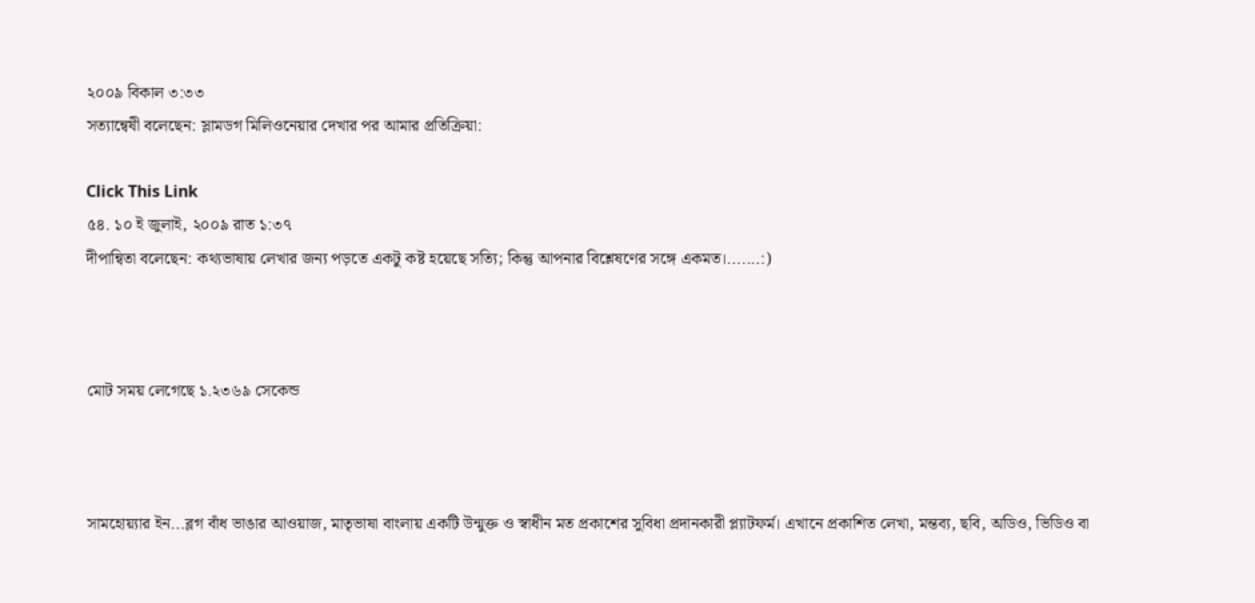২০০৯ বিকাল ৩:৩৩
সত্যান্বেষী বলেছেন: স্লামডগ মিলিওনেয়ার দেখার পর আমার প্রতিক্রিয়া:

Click This Link
৫৪. ১০ ই জুলাই, ২০০৯ রাত ১:৩৭
দীপান্বিতা বলেছেন: কথ্যভাষায় লেখার জন্য পড়তে একটু কষ্ট হয়েছে সত্যি; কিন্তু আপনার বিশ্লেষণের সঙ্গে একমত।.......:)



মোট সময় লেগেছে ১.২৩৬৯ সেকেন্ড



সামহোয়‍্যার ইন...ব্লগ বাঁধ ভাঙার আওয়াজ, মাতৃভাষা বাংলায় একটি উন্মুক্ত ও স্বাধীন মত প্রকাশের সুবিধা প্রদানকারী প্ল্যাটফর্ম। এখানে প্রকাশিত লেখা, মন্তব‍্য, ছবি, অডিও, ভিডিও বা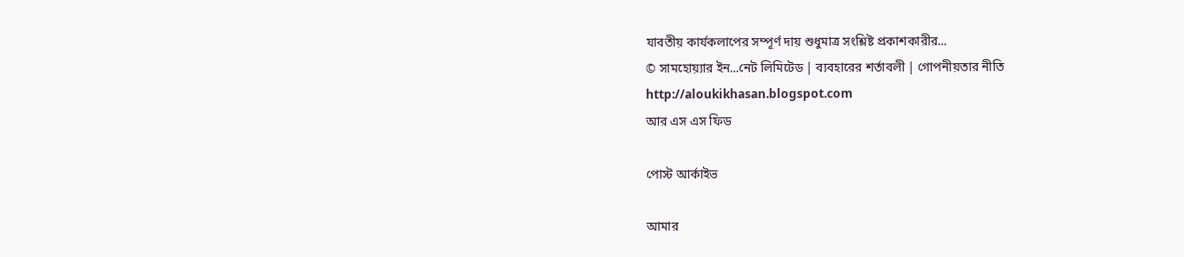যাবতীয় কার্যকলাপের সম্পূর্ণ দায় শুধুমাত্র সংশ্লিষ্ট প্রকাশকারীর...
© সামহোয়্যার ইন...নেট লিমিটেড | ব্যবহারের শর্তাবলী | গোপনীয়তার নীতি
http://aloukikhasan.blogspot.com
আর এস এস ফিড

পোস্ট আর্কাইভ

আমার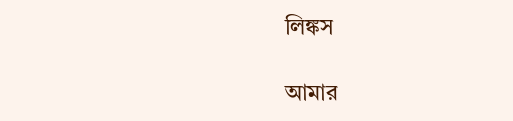লিঙ্কস

আমার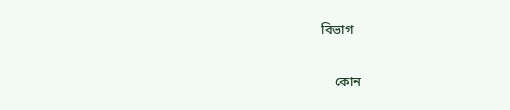বিভাগ

    কোন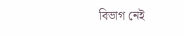বিভাগ নেই